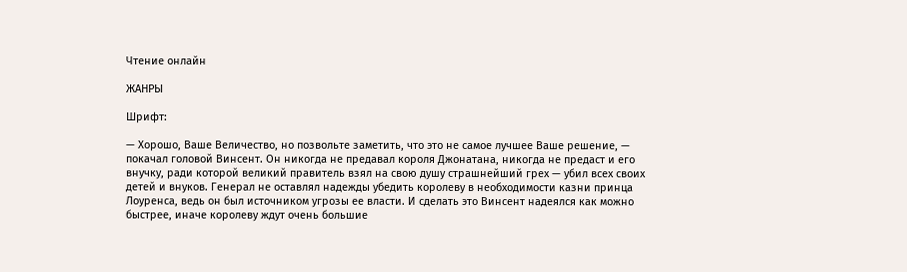Чтение онлайн

ЖАНРЫ

Шрифт:

— Хорошо, Ваше Величество, но позвольте заметить, что это не самое лучшее Ваше решение, — покачал головой Винсент. Он никогда не предавал короля Джонатана, никогда не предаст и его внучку, ради которой великий правитель взял на свою душу страшнейший грех — убил всех своих детей и внуков. Генерал не оставлял надежды убедить королеву в необходимости казни принца Лоуренса, ведь он был источником угрозы ее власти. И сделать это Винсент надеялся как можно быстрее, иначе королеву ждут очень большие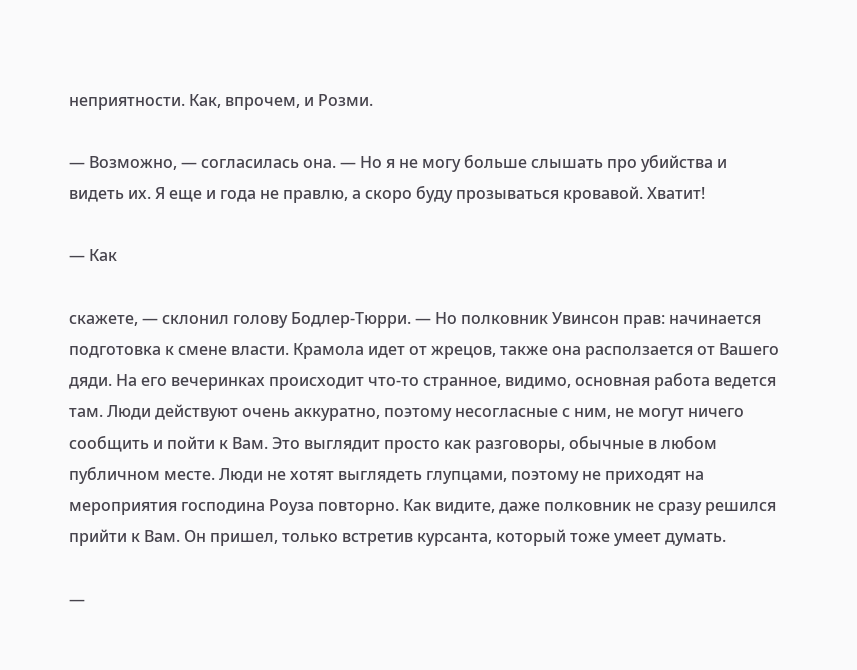неприятности. Как, впрочем, и Розми.

— Возможно, — согласилась она. — Но я не могу больше слышать про убийства и видеть их. Я еще и года не правлю, а скоро буду прозываться кровавой. Хватит!

— Как

скажете, — склонил голову Бодлер-Тюрри. — Но полковник Увинсон прав: начинается подготовка к смене власти. Крамола идет от жрецов, также она расползается от Вашего дяди. На его вечеринках происходит что-то странное, видимо, основная работа ведется там. Люди действуют очень аккуратно, поэтому несогласные с ним, не могут ничего сообщить и пойти к Вам. Это выглядит просто как разговоры, обычные в любом публичном месте. Люди не хотят выглядеть глупцами, поэтому не приходят на мероприятия господина Роуза повторно. Как видите, даже полковник не сразу решился прийти к Вам. Он пришел, только встретив курсанта, который тоже умеет думать.

—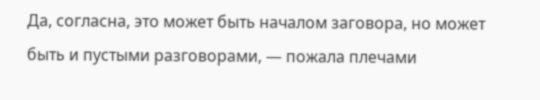Да, согласна, это может быть началом заговора, но может быть и пустыми разговорами, — пожала плечами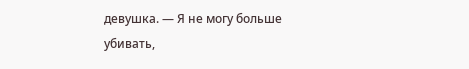девушка. — Я не могу больше убивать,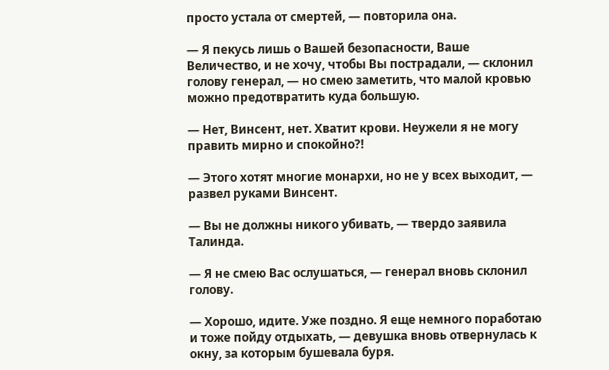просто устала от смертей, — повторила она.

— Я пекусь лишь о Вашей безопасности, Ваше Величество, и не хочу, чтобы Вы пострадали, — склонил голову генерал, — но смею заметить, что малой кровью можно предотвратить куда большую.

— Нет, Винсент, нет. Хватит крови. Неужели я не могу править мирно и спокойно?!

— Этого хотят многие монархи, но не у всех выходит, — развел руками Винсент.

— Вы не должны никого убивать, — твердо заявила Талинда.

— Я не смею Вас ослушаться, — генерал вновь склонил голову.

— Хорошо, идите. Уже поздно. Я еще немного поработаю и тоже пойду отдыхать, — девушка вновь отвернулась к окну, за которым бушевала буря.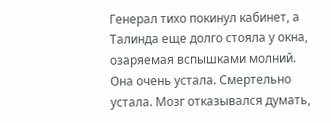Генерал тихо покинул кабинет, а Талинда еще долго стояла у окна, озаряемая вспышками молний. Она очень устала. Смертельно устала. Мозг отказывался думать,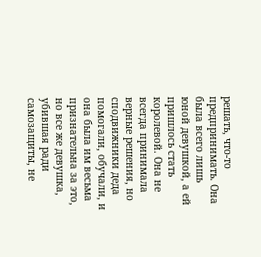решать, что-то предпринимать. Она была всего лишь юной девушкой, а ей пришлось стать королевой. Она не всегда принимала верные решения, но сподвижники деда помогали, обучали, и она была им весьма признательна за это, но все же девушка, убившая ради самозащиты, не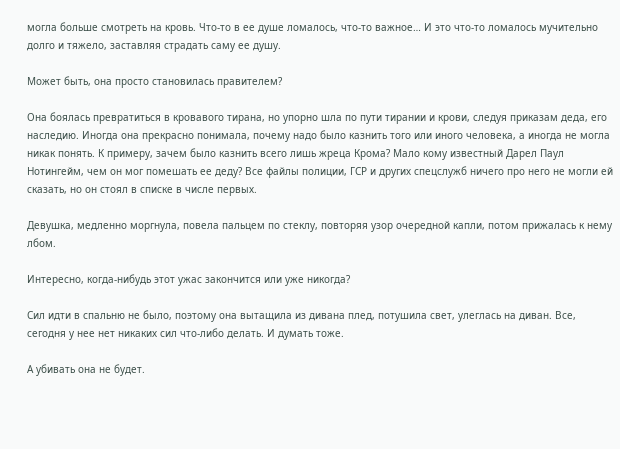могла больше смотреть на кровь. Что-то в ее душе ломалось, что-то важное… И это что-то ломалось мучительно долго и тяжело, заставляя страдать саму ее душу.

Может быть, она просто становилась правителем?

Она боялась превратиться в кровавого тирана, но упорно шла по пути тирании и крови, следуя приказам деда, его наследию. Иногда она прекрасно понимала, почему надо было казнить того или иного человека, а иногда не могла никак понять. К примеру, зачем было казнить всего лишь жреца Крома? Мало кому известный Дарел Паул Нотингейм, чем он мог помешать ее деду? Все файлы полиции, ГСР и других спецслужб ничего про него не могли ей сказать, но он стоял в списке в числе первых.

Девушка, медленно моргнула, повела пальцем по стеклу, повторяя узор очередной капли, потом прижалась к нему лбом.

Интересно, когда-нибудь этот ужас закончится или уже никогда?

Сил идти в спальню не было, поэтому она вытащила из дивана плед, потушила свет, улеглась на диван. Все, сегодня у нее нет никаких сил что-либо делать. И думать тоже.

А убивать она не будет.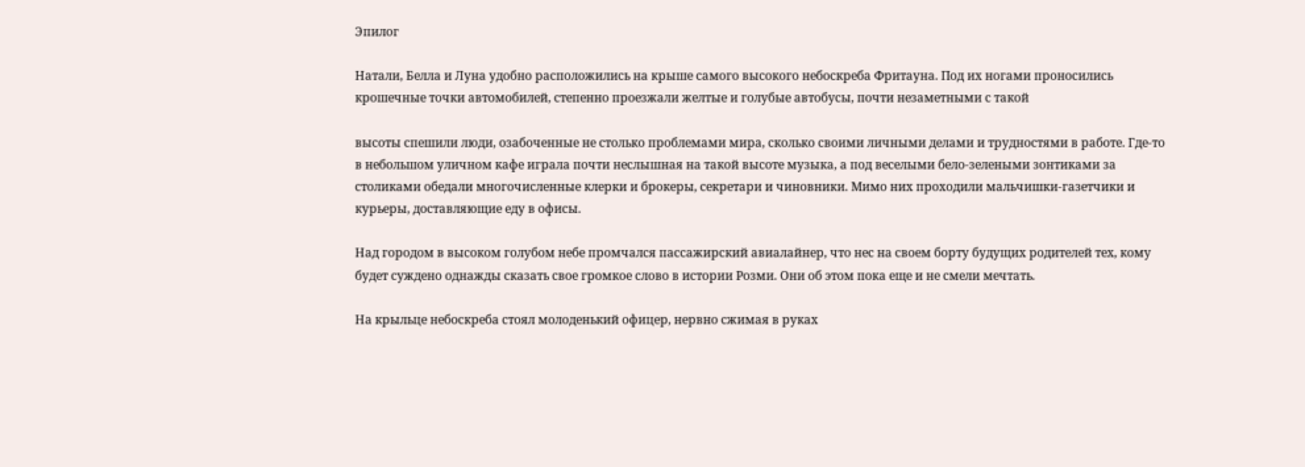Эпилог

Натали, Белла и Луна удобно расположились на крыше самого высокого небоскреба Фритауна. Под их ногами проносились крошечные точки автомобилей, степенно проезжали желтые и голубые автобусы, почти незаметными с такой

высоты спешили люди, озабоченные не столько проблемами мира, сколько своими личными делами и трудностями в работе. Где-то в небольшом уличном кафе играла почти неслышная на такой высоте музыка, а под веселыми бело-зелеными зонтиками за столиками обедали многочисленные клерки и брокеры, секретари и чиновники. Мимо них проходили мальчишки-газетчики и курьеры, доставляющие еду в офисы.

Над городом в высоком голубом небе промчался пассажирский авиалайнер, что нес на своем борту будущих родителей тех, кому будет суждено однажды сказать свое громкое слово в истории Розми. Они об этом пока еще и не смели мечтать.

На крыльце небоскреба стоял молоденький офицер, нервно сжимая в руках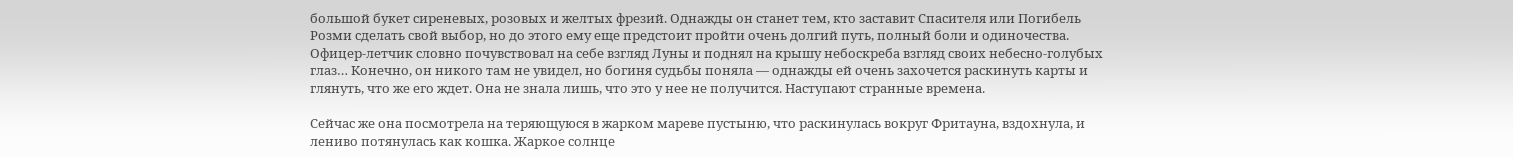большой букет сиреневых, розовых и желтых фрезий. Однажды он станет тем, кто заставит Спасителя или Погибель Розми сделать свой выбор, но до этого ему еще предстоит пройти очень долгий путь, полный боли и одиночества. Офицер-летчик словно почувствовал на себе взгляд Луны и поднял на крышу небоскреба взгляд своих небесно-голубых глаз… Конечно, он никого там не увидел, но богиня судьбы поняла — однажды ей очень захочется раскинуть карты и глянуть, что же его ждет. Она не знала лишь, что это у нее не получится. Наступают странные времена.

Сейчас же она посмотрела на теряющуюся в жарком мареве пустыню, что раскинулась вокруг Фритауна, вздохнула, и лениво потянулась как кошка. Жаркое солнце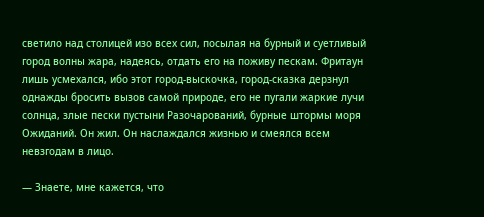светило над столицей изо всех сил, посылая на бурный и суетливый город волны жара, надеясь, отдать его на поживу пескам. Фритаун лишь усмехался, ибо этот город-выскочка, город-сказка дерзнул однажды бросить вызов самой природе, его не пугали жаркие лучи солнца, злые пески пустыни Разочарований, бурные штормы моря Ожиданий. Он жил. Он наслаждался жизнью и смеялся всем невзгодам в лицо.

— Знаете, мне кажется, что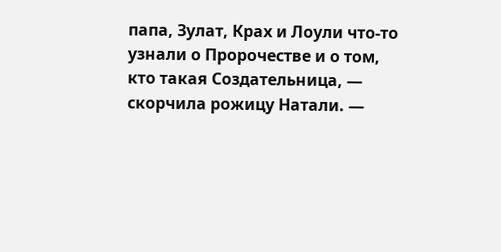папа, Зулат, Крах и Лоули что-то узнали о Пророчестве и о том, кто такая Создательница, — скорчила рожицу Натали. —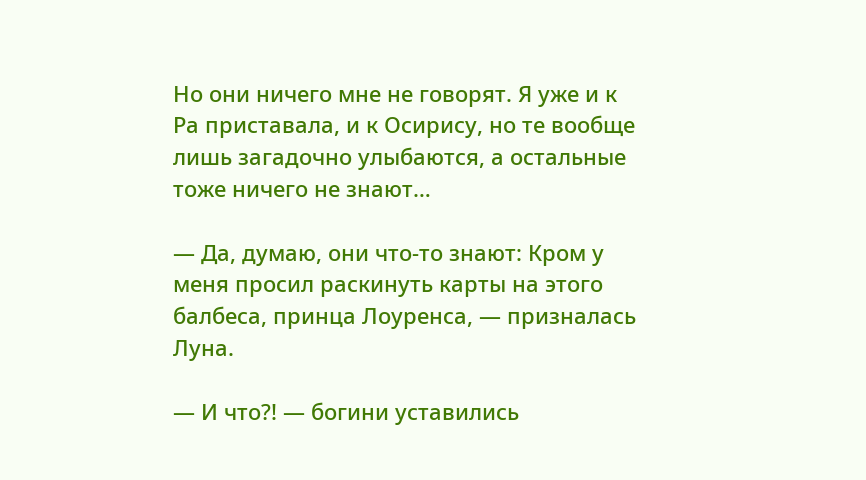Но они ничего мне не говорят. Я уже и к Ра приставала, и к Осирису, но те вообще лишь загадочно улыбаются, а остальные тоже ничего не знают…

— Да, думаю, они что-то знают: Кром у меня просил раскинуть карты на этого балбеса, принца Лоуренса, — призналась Луна.

— И что?! — богини уставились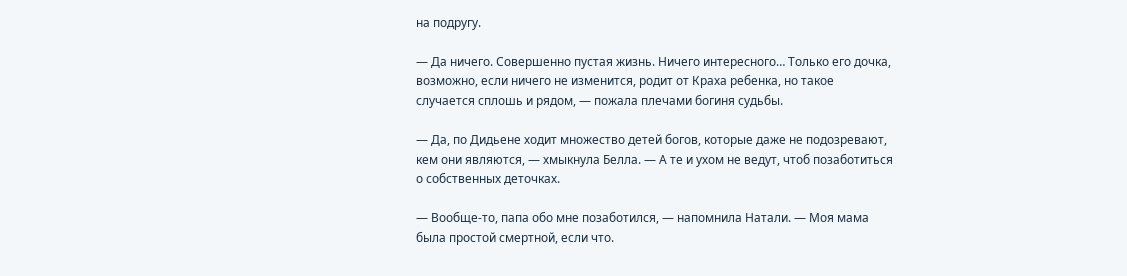на подругу.

— Да ничего. Совершенно пустая жизнь. Ничего интересного… Только его дочка, возможно, если ничего не изменится, родит от Краха ребенка, но такое случается сплошь и рядом, — пожала плечами богиня судьбы.

— Да, по Дидьене ходит множество детей богов, которые даже не подозревают, кем они являются, — хмыкнула Белла. — А те и ухом не ведут, чтоб позаботиться о собственных деточках.

— Вообще-то, папа обо мне позаботился, — напомнила Натали. — Моя мама была простой смертной, если что.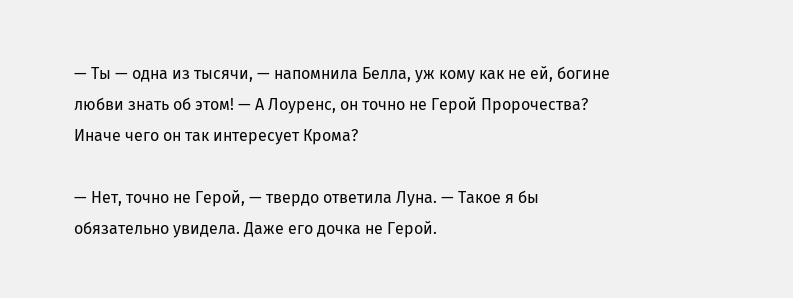— Ты — одна из тысячи, — напомнила Белла, уж кому как не ей, богине любви знать об этом! — А Лоуренс, он точно не Герой Пророчества? Иначе чего он так интересует Крома?

— Нет, точно не Герой, — твердо ответила Луна. — Такое я бы обязательно увидела. Даже его дочка не Герой.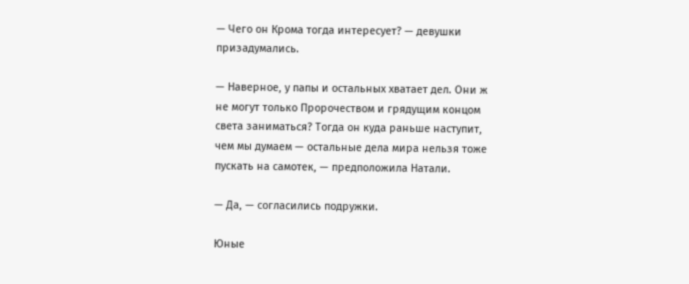— Чего он Крома тогда интересует? — девушки призадумались.

— Наверное, у папы и остальных хватает дел. Они ж не могут только Пророчеством и грядущим концом света заниматься? Тогда он куда раньше наступит, чем мы думаем — остальные дела мира нельзя тоже пускать на самотек, — предположила Натали.

— Да, — согласились подружки.

Юные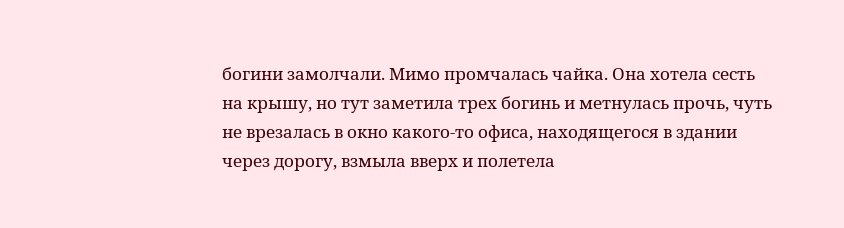богини замолчали. Мимо промчалась чайка. Она хотела сесть на крышу, но тут заметила трех богинь и метнулась прочь, чуть не врезалась в окно какого-то офиса, находящегося в здании через дорогу, взмыла вверх и полетела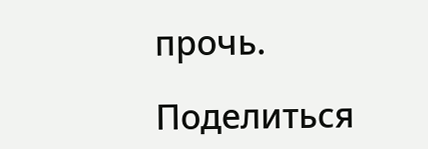прочь.

Поделиться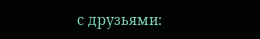с друзьями: